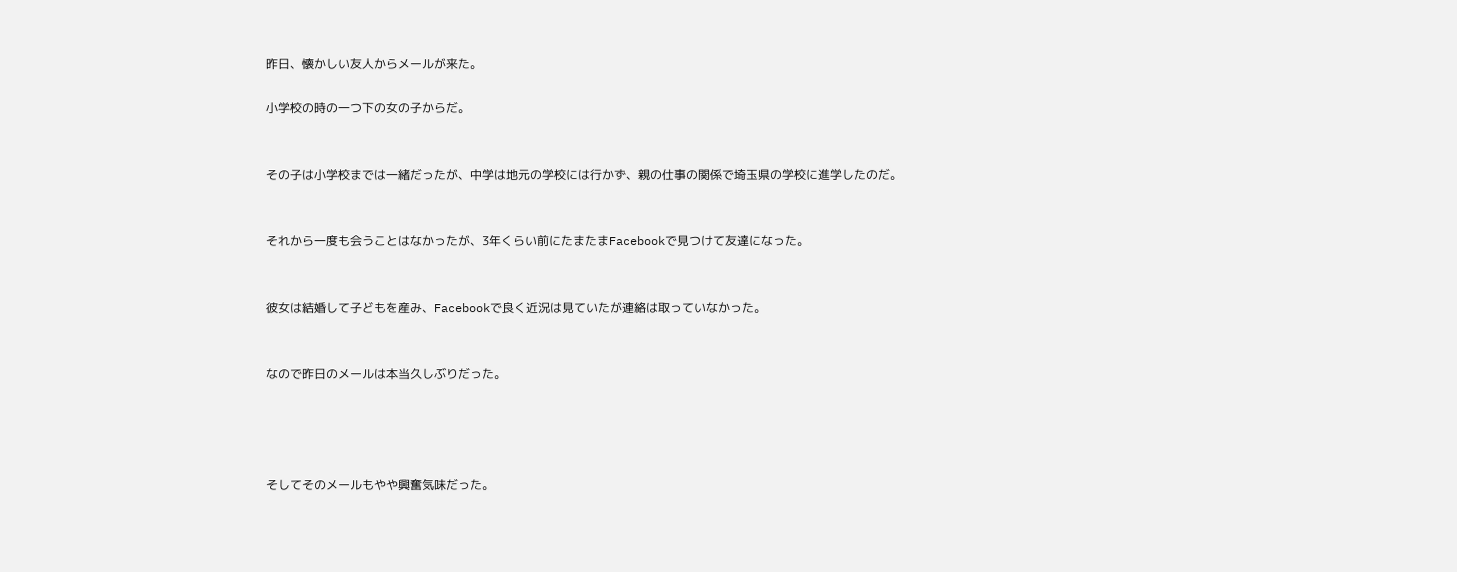昨日、懐かしい友人からメールが来た。

小学校の時の一つ下の女の子からだ。


その子は小学校までは一緒だったが、中学は地元の学校には行かず、親の仕事の関係で埼玉県の学校に進学したのだ。


それから一度も会うことはなかったが、3年くらい前にたまたまFacebookで見つけて友達になった。


彼女は結婚して子どもを産み、Facebookで良く近況は見ていたが連絡は取っていなかった。


なので昨日のメールは本当久しぶりだった。




そしてそのメールもやや興奮気味だった。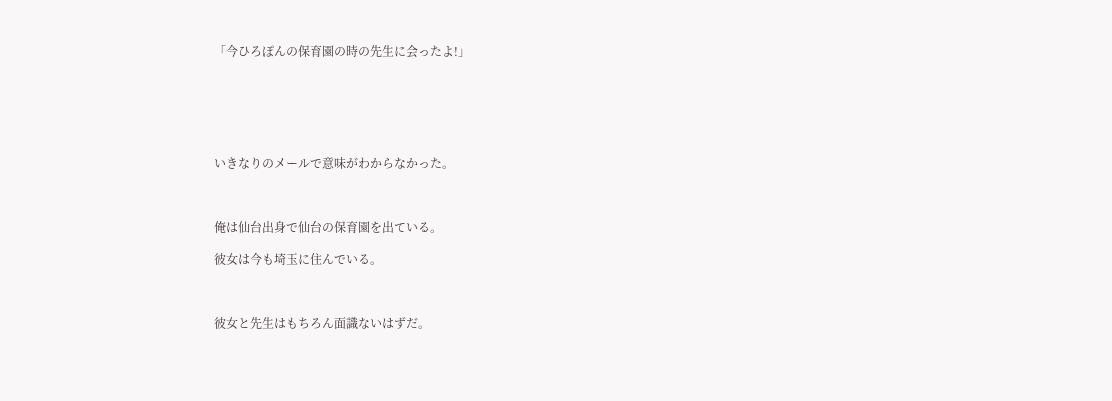「今ひろぽんの保育園の時の先生に会ったよ!」






いきなりのメールで意味がわからなかった。



俺は仙台出身で仙台の保育園を出ている。

彼女は今も埼玉に住んでいる。



彼女と先生はもちろん面識ないはずだ。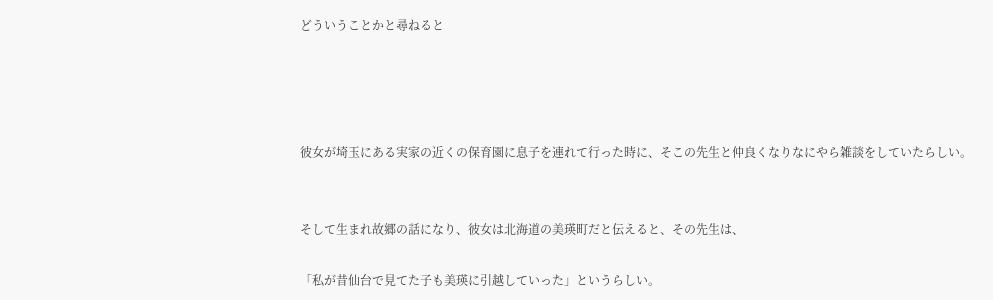どういうことかと尋ねると




彼女が埼玉にある実家の近くの保育園に息子を連れて行った時に、そこの先生と仲良くなりなにやら雑談をしていたらしい。


そして生まれ故郷の話になり、彼女は北海道の美瑛町だと伝えると、その先生は、

「私が昔仙台で見てた子も美瑛に引越していった」というらしい。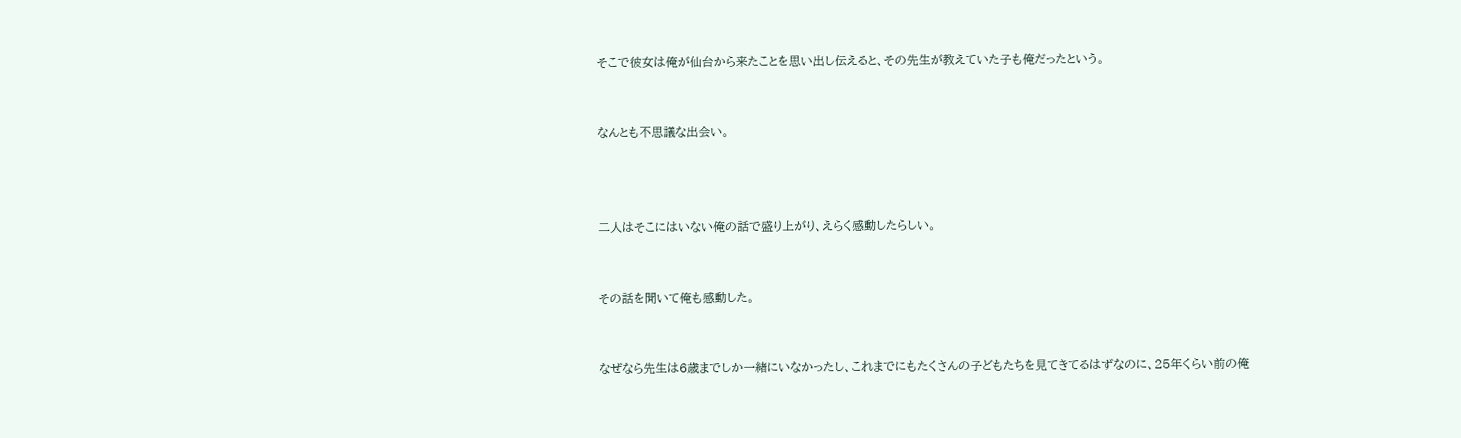そこで彼女は俺が仙台から来たことを思い出し伝えると、その先生が教えていた子も俺だったという。


なんとも不思議な出会い。



二人はそこにはいない俺の話で盛り上がり、えらく感動したらしい。


その話を聞いて俺も感動した。


なぜなら先生は6歳までしか一緒にいなかったし、これまでにもたくさんの子どもたちを見てきてるはずなのに、25年くらい前の俺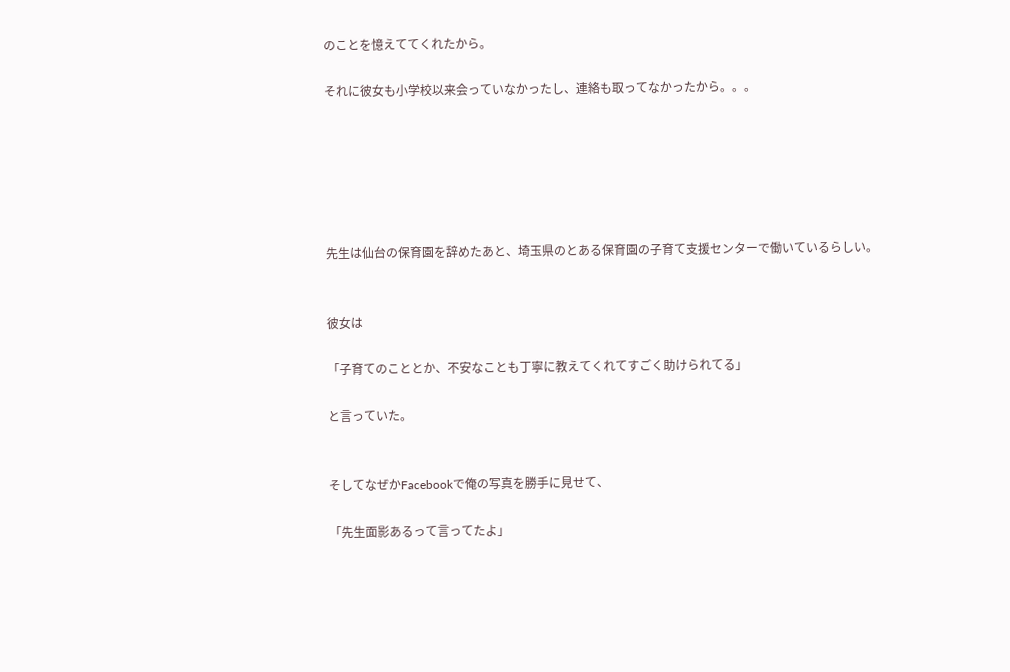のことを憶えててくれたから。

それに彼女も小学校以来会っていなかったし、連絡も取ってなかったから。。。






先生は仙台の保育園を辞めたあと、埼玉県のとある保育園の子育て支援センターで働いているらしい。


彼女は

「子育てのこととか、不安なことも丁寧に教えてくれてすごく助けられてる」

と言っていた。


そしてなぜかFacebookで俺の写真を勝手に見せて、

「先生面影あるって言ってたよ」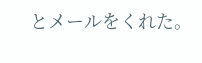とメールをくれた。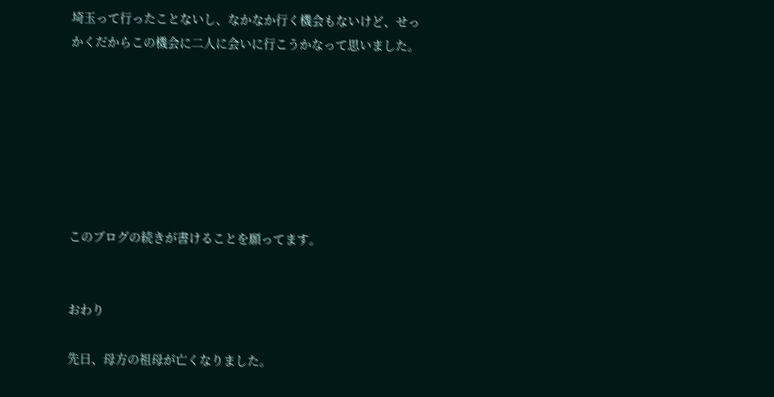埼玉って行ったことないし、なかなか行く機会もないけど、せっかくだからこの機会に二人に会いに行こうかなって思いました。







このブログの続きが書けることを願ってます。


おわり

先日、母方の祖母が亡くなりました。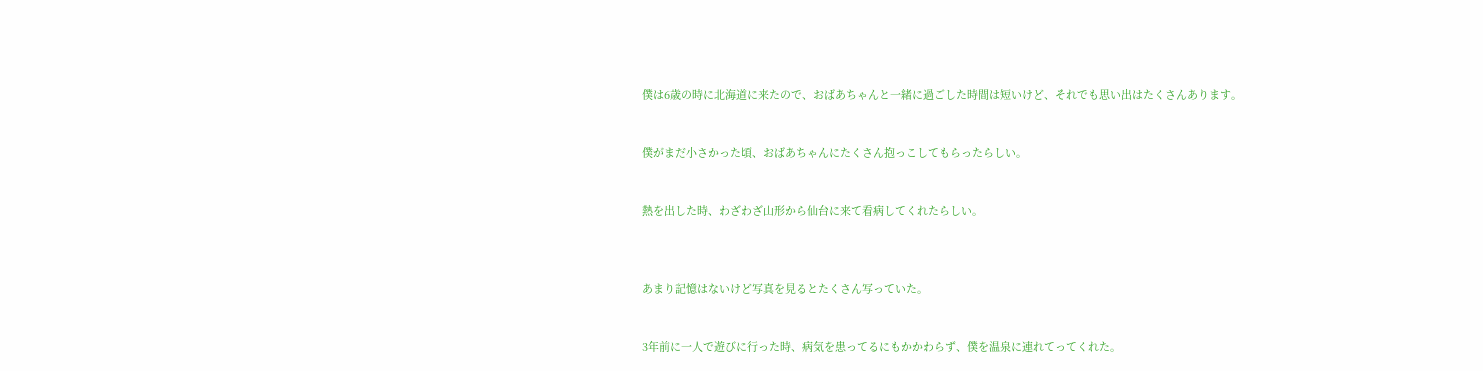僕は6歳の時に北海道に来たので、おばあちゃんと一緒に過ごした時間は短いけど、それでも思い出はたくさんあります。


僕がまだ小さかった頃、おばあちゃんにたくさん抱っこしてもらったらしい。


熱を出した時、わざわざ山形から仙台に来て看病してくれたらしい。



あまり記憶はないけど写真を見るとたくさん写っていた。


3年前に一人で遊びに行った時、病気を患ってるにもかかわらず、僕を温泉に連れてってくれた。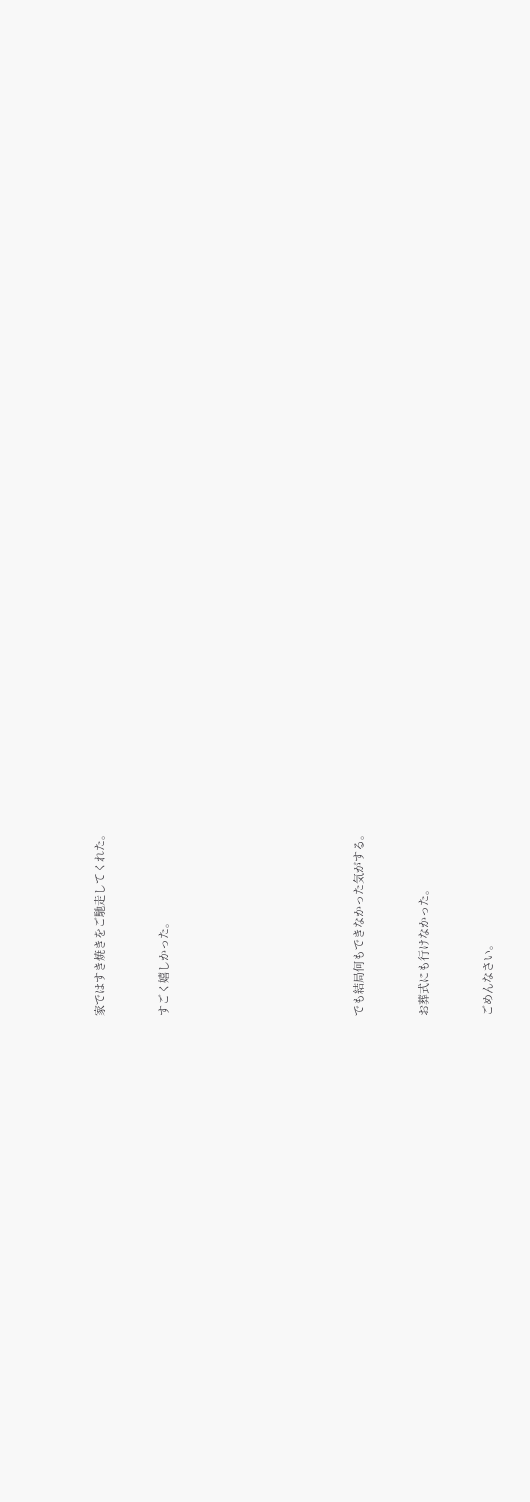家ではすき焼きをご馳走してくれた。


すごく嬉しかった。








でも結局何もできなかった気がする。


お葬式にも行けなかった。


ごめんなさい。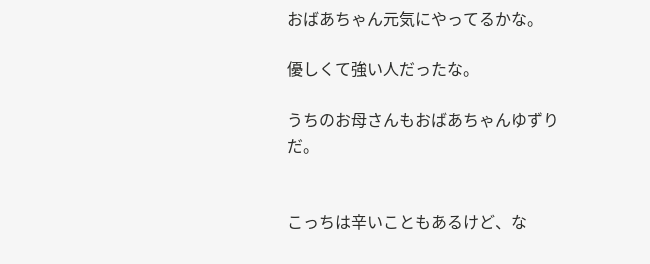おばあちゃん元気にやってるかな。

優しくて強い人だったな。

うちのお母さんもおばあちゃんゆずりだ。


こっちは辛いこともあるけど、な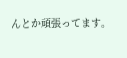んとか頑張ってます。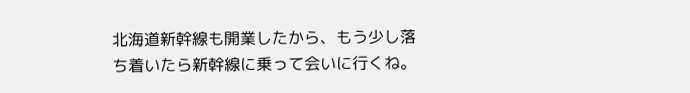北海道新幹線も開業したから、もう少し落ち着いたら新幹線に乗って会いに行くね。